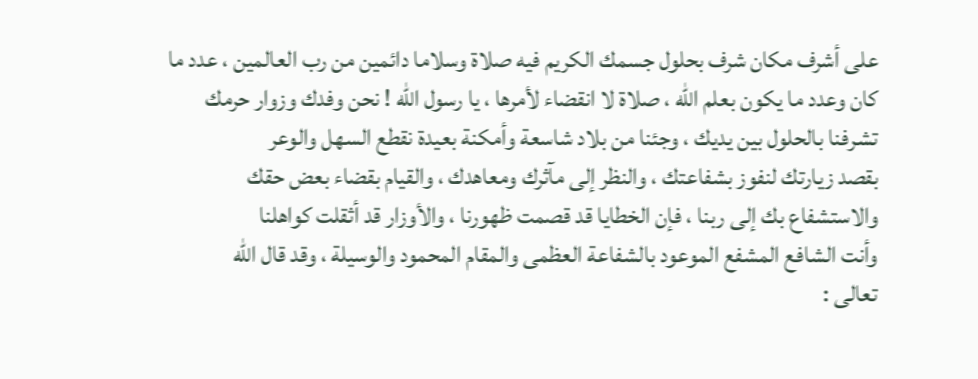على أشرف مكان شرف بحلول جسمك الكريم فيه صلاة وسلاما دائمين من رب العالمين ، عدد ما
كان وعدد ما يكون بعلم الله ، صلاة لا انقضاء لأمرها ، يا رسول الله ! نحن وفدك وزوار حرمك
تشرفنا بالحلول بين يديك ، وجئنا من بلاد شاسعة وأمكنة بعيدة نقطع السهل والوعر
بقصد زيارتك لنفوز بشفاعتك ، والنظر إلى مآثرك ومعاهدك ، والقيام بقضاء بعض حقك
والاستشفاع بك إلى ربنا ، فإن الخطايا قد قصمت ظهورنا ، والأوزار قد أثقلت كواهلنا
وأنت الشافع المشفع الموعود بالشفاعة العظمى والمقام المحمود والوسيلة ، وقد قال الله
تعالى :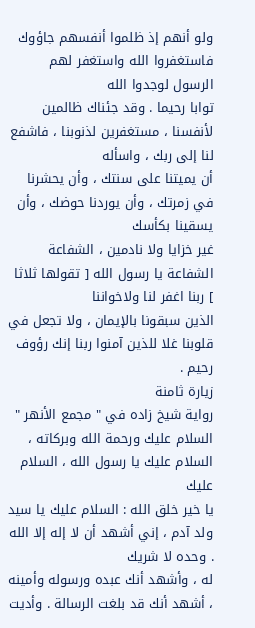ولو أنهم إذ ظلموا أنفسهم جاؤوك فاستغفروا الله واستغفر لهم الرسول لوجدوا الله
توابا رحيما . وقد جئناك ظالمين لأنفسنا ، مستغفرين لذنوبنا ، فاشفع لنا إلى ربك ، واسأله
أن يميتنا على سنتك ، وأن يحشرنا في زمرتك ، وأن يوردنا حوضك ، وأن يسقينا بكأسك
غير خزايا ولا نادمين ، الشفاعة الشفاعة يا رسول الله [ تقولها ثلاثا ] ربنا اغفر لنا ولاخواننا
الذين سبقونا بالإيمان ، ولا تجعل في قلوبنا غلا للذين آمنوا ربنا إنك رؤوف رحيم .
زيارة ثامنة
رواية شيخ زاده في " مجمع الأنهر "
السلام عليك ورحمة الله وبركاته ، السلام عليك يا رسول الله ، السلام عليك
يا خير خلق الله : السلام عليك يا سيد ولد آدم ، إني أشهد أن لا إله إلا الله . وحده لا شريك
له ، وأشهد أنك عبده ورسوله وأمينه ، أشهد أنك قد بلغت الرسالة . وأديت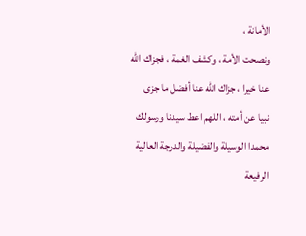الأمانة ،
ونصحت الأمة ، وكشف الغمة ، فجزاك الله عنا خيرا ، جزاك الله عنا أفضل ما جزى
نبيا عن أمته ، اللهم اعط سيدنا ورسولك محمدا الوسيلة والفضيلة والدرجة العالية
الرفيعة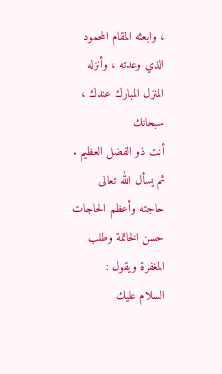، وابعثه المقام المحمود الذي وعدته ، وأنزله المنزل المبارك عندك ، سبحانك
أنت ذو الفضل العظيم .
ثم يسأل الله تعالى حاجته وأعظم الحاجات حسن الخاتمة وطلب المغفرة ويقول :
السلام عليك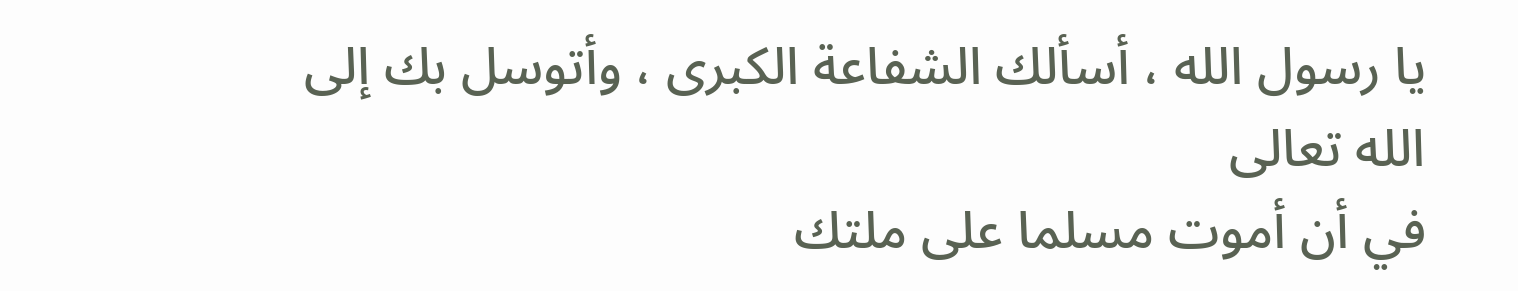يا رسول الله ، أسألك الشفاعة الكبرى ، وأتوسل بك إلى الله تعالى
في أن أموت مسلما على ملتك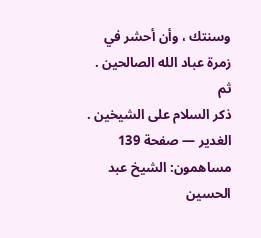وسنتك ، وأن أحشر في زمرة عباد الله الصالحين . ثم
ذكر السلام على الشيخين .
الغدير — صفحة 139
مساهمون: الشيخ عبد الحسين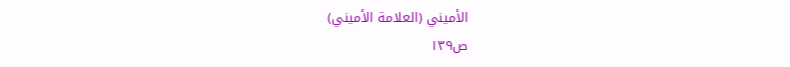الأميني (العلامة الأميني)
ص١٣٩